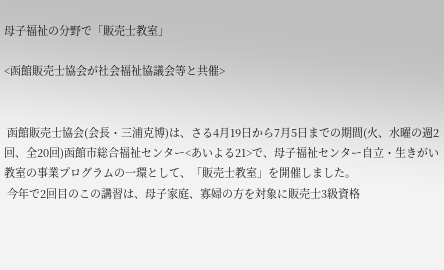母子福祉の分野で「販売士教室」

<函館販売士協会が社会福祉協議会等と共催>


 函館販売士協会(会長・三浦克博)は、さる4月19日から7月5日までの期間(火、水曜の週2回、全20回)函館市総合福祉センター<あいよる21>で、母子福祉センター自立・生きがい教室の事業プログラムの一環として、「販売士教室」を開催しました。
 今年で2回目のこの講習は、母子家庭、寡婦の方を対象に販売士3級資格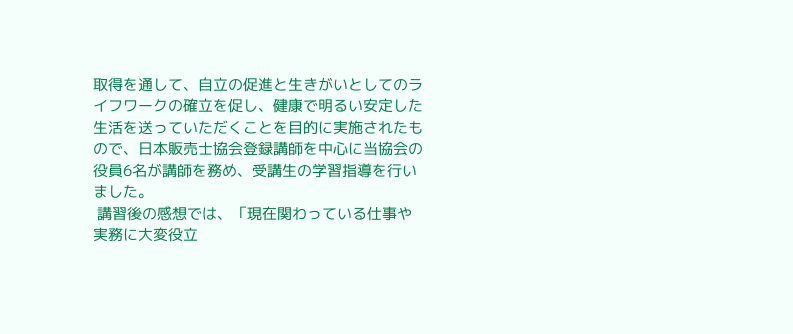取得を通して、自立の促進と生きがいとしてのライフワークの確立を促し、健康で明るい安定した生活を送っていただくことを目的に実施されたもので、日本販売士協会登録講師を中心に当協会の役員6名が講師を務め、受講生の学習指導を行いました。
 講習後の感想では、「現在関わっている仕事や実務に大変役立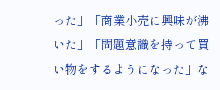った」「商業小売に興味が沸いた」「問題意識を持って買い物をするようになった」な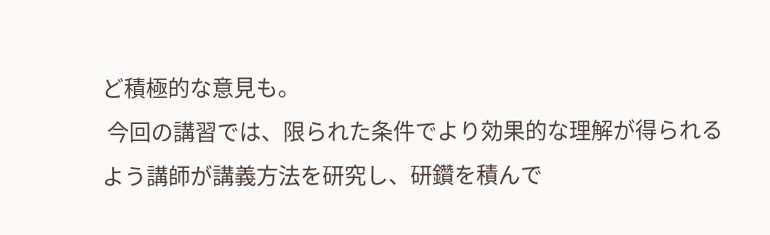ど積極的な意見も。
 今回の講習では、限られた条件でより効果的な理解が得られるよう講師が講義方法を研究し、研鑽を積んで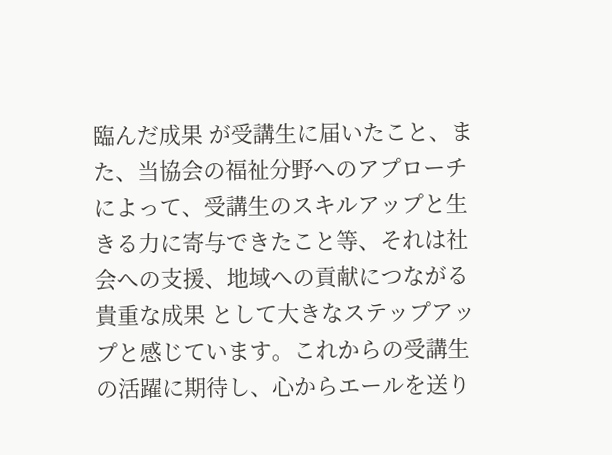臨んだ成果 が受講生に届いたこと、また、当協会の福祉分野へのアプローチによって、受講生のスキルアップと生きる力に寄与できたこと等、それは社会への支援、地域への貢献につながる貴重な成果 として大きなステップアップと感じています。これからの受講生の活躍に期待し、心からエールを送り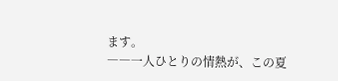ます。
――一人ひとりの情熱が、この夏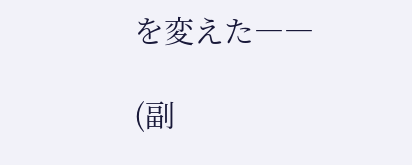を変えた――

(副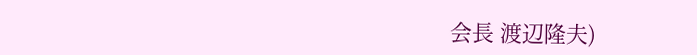会長 渡辺隆夫)